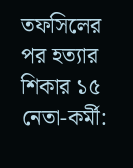তফসিলের পর হত্যার শিকার ১৫ নেতা-কর্মী: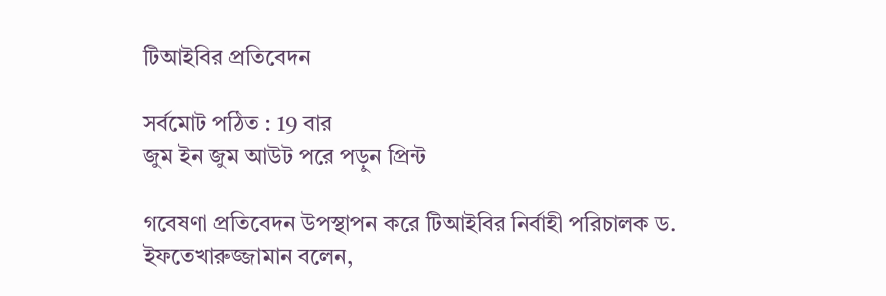টিআইবির প্রতিবেদন

সর্বমোট পঠিত : 19 বার
জুম ইন জুম আউট পরে পড়ুন প্রিন্ট

গবেষণা প্রতিবেদন উপস্থাপন করে টিআইবির নির্বাহী পরিচালক ড. ইফতেখারুজ্জামান বলেন,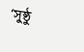‘সুষ্ঠু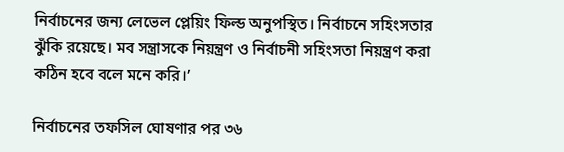নির্বাচনের জন্য লেভেল প্লেয়িং ফিল্ড অনুপস্থিত। নির্বাচনে সহিংসতার ঝুঁকি রয়েছে। মব সন্ত্রাসকে নিয়ন্ত্রণ ও নির্বাচনী সহিংসতা নিয়ন্ত্রণ করা কঠিন হবে বলে মনে করি।’

নির্বাচনের তফসিল ঘোষণার পর ৩৬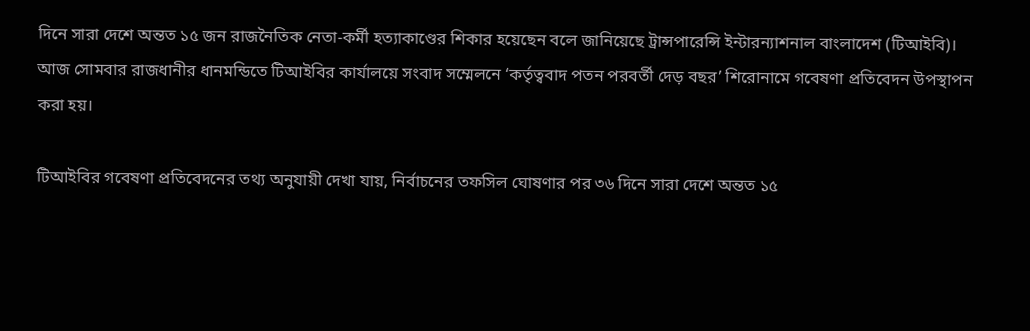দিনে সারা দেশে অন্তত ১৫ জন রাজনৈতিক নেতা-কর্মী হত্যাকাণ্ডের শিকার হয়েছেন বলে জানিয়েছে ট্রান্সপারেন্সি ইন্টারন্যাশনাল বাংলাদেশ (টিআইবি)। আজ সোমবার রাজধানীর ধানমন্ডিতে টিআইবির কার্যালয়ে সংবাদ সম্মেলনে ‘কর্তৃত্ববাদ পতন পরবর্তী দেড় বছর’ শিরোনামে গবেষণা প্রতিবেদন উপস্থাপন করা হয়।

টিআইবির গবেষণা প্রতিবেদনের তথ্য অনুযায়ী দেখা যায়, নির্বাচনের তফসিল ঘোষণার পর ৩৬ দিনে সারা দেশে অন্তত ১৫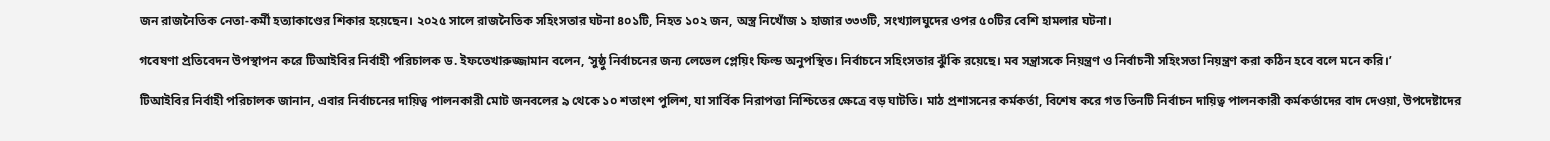জন রাজনৈতিক নেতা-কর্মী হত্যাকাণ্ডের শিকার হয়েছেন। ২০২৫ সালে রাজনৈতিক সহিংসতার ঘটনা ৪০১টি, নিহত ১০২ জন, অস্ত্র নিখোঁজ ১ হাজার ৩৩৩টি, সংখ্যালঘুদের ওপর ৫০টির বেশি হামলার ঘটনা।

গবেষণা প্রতিবেদন উপস্থাপন করে টিআইবির নির্বাহী পরিচালক ড. ইফতেখারুজ্জামান বলেন, ‘সুষ্ঠু নির্বাচনের জন্য লেভেল প্লেয়িং ফিল্ড অনুপস্থিত। নির্বাচনে সহিংসতার ঝুঁকি রয়েছে। মব সন্ত্রাসকে নিয়ন্ত্রণ ও নির্বাচনী সহিংসতা নিয়ন্ত্রণ করা কঠিন হবে বলে মনে করি।’

টিআইবির নির্বাহী পরিচালক জানান, এবার নির্বাচনের দায়িত্ব পালনকারী মোট জনবলের ৯ থেকে ১০ শতাংশ পুলিশ, যা সার্বিক নিরাপত্তা নিশ্চিতের ক্ষেত্রে বড় ঘাটতি। মাঠ প্রশাসনের কর্মকর্তা, বিশেষ করে গত তিনটি নির্বাচন দায়িত্ব পালনকারী কর্মকর্তাদের বাদ দেওয়া, উপদেষ্টাদের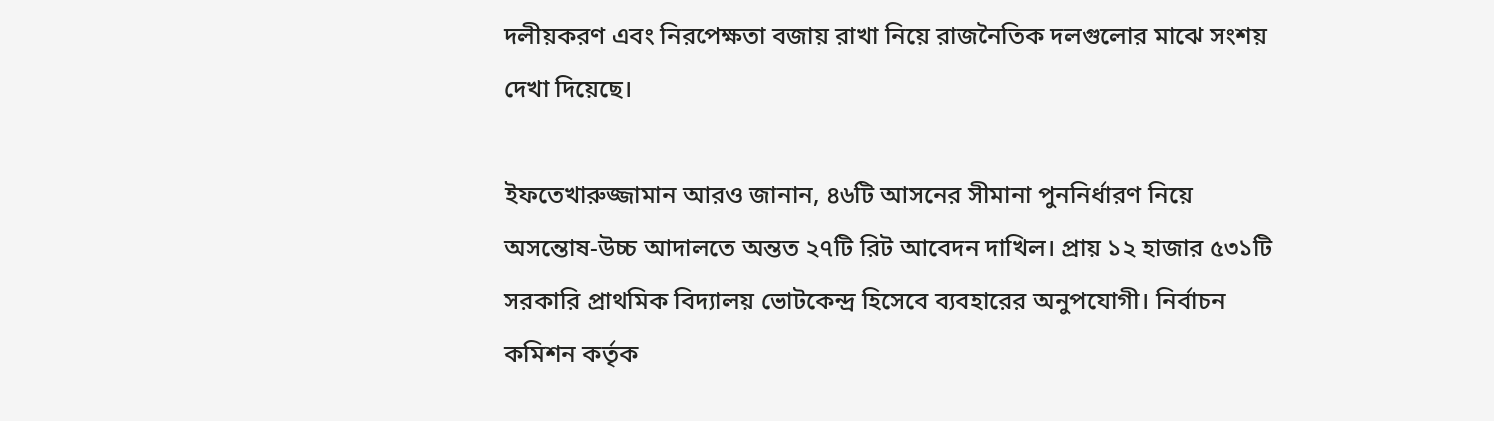দলীয়করণ এবং নিরপেক্ষতা বজায় রাখা নিয়ে রাজনৈতিক দলগুলোর মাঝে সংশয় দেখা দিয়েছে।

ইফতেখারুজ্জামান আরও জানান, ৪৬টি আসনের সীমানা পুননির্ধারণ নিয়ে অসন্তোষ-উচ্চ আদালতে অন্তত ২৭টি রিট আবেদন দাখিল। প্রায় ১২ হাজার ৫৩১টি সরকারি প্রাথমিক বিদ্যালয় ভোটকেন্দ্র হিসেবে ব্যবহারের অনুপযোগী। নির্বাচন কমিশন কর্তৃক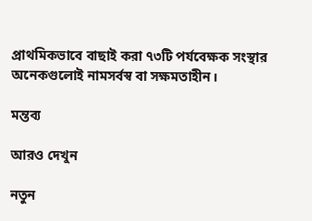প্রাথমিকভাবে বাছাই করা ৭৩টি পর্যবেক্ষক সংস্থার অনেকগুলোই নামসর্বস্ব বা সক্ষমতাহীন।

মন্তব্য

আরও দেখুন

নতুন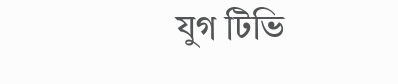যুগ টিভি